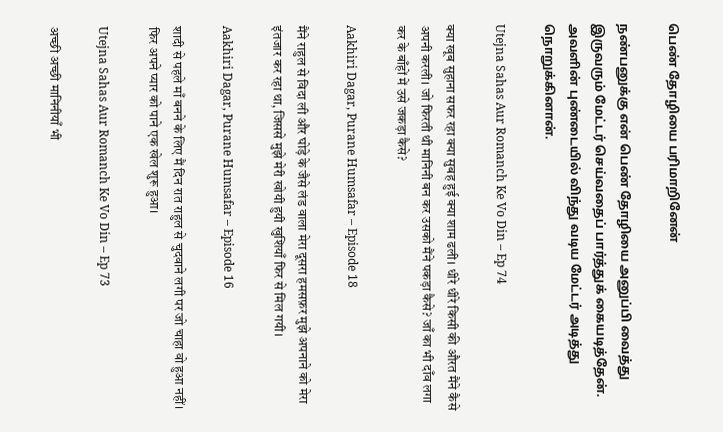பெண் தோழியை பரிமாறினேன்

நண்பனுக்கு என் பெண் தோழியை அனுப்பி வைத்து இருவரும் மேட்டர் செய்வதைப் பார்த்துக் கையடித்தேன். அவளின் புண்டையில் விந்து வடிய மேட்டர் அடித்து நொறுக்கினான்.

Utejna Sahas Aur Romanch Ke Vo Din – Ep 74

क्या खूब सुहाना सफर रहा क्या सुबह हुई क्या शाम ढली। धीरे धीरे किसी की औरत मैंने कैसे अपनी करली। जो फिरती थी मानिनी बन कर उसको मैंने पकड़ा कैसे? जाँ का भी दाँव लगा कर के बाँहों में उसे जकड़ा कैसे?

Aakhiri Dagar, Purane Humsafar – Episode 18

मैंने राहुल से विदा ली और घोड़े के जैसे लंड वाला मेरा दूसरा हमसफ़र मुझे अपनाने को मेरा इंतजार कर रहा था, जिससे मुझे मेरी खोयी हुयी खुशियाँ फिर से मिल गयी।

Aakhiri Dagar, Purane Humsafar – Episode 16

शादी से पहले माँ बनने के लिए मैं दिन रात राहुल से चुदवाने लगी पर जो चाहा वो हुआ नहीं। फिर अपने प्यार को पाने एक खेल शुरू हुआ।

Utejna Sahas Aur Romanch Ke Vo Din – Ep 73

अच्छी अच्छी मानिनीयाँ भी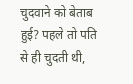चुदवाने को बेताब हुई? पहले तो पति से ही चुदती थी,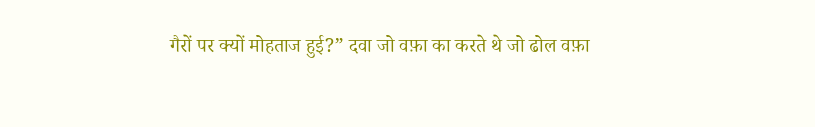गैरों पर क्यों मोहताज हुई?” दवा जो वफ़ा का करते थे जो ढोल वफ़ा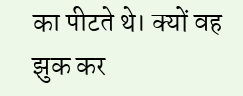का पीटते थे। क्यों वह झुक कर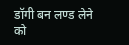डॉगी बन लण्ड लेने को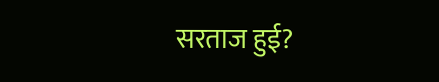सरताज हुई?